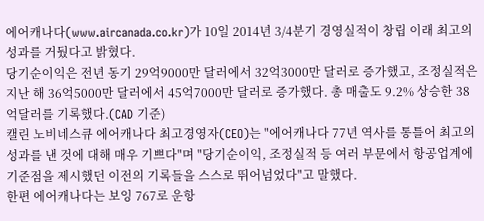에어캐나다(www.aircanada.co.kr)가 10일 2014년 3/4분기 경영실적이 창립 이래 최고의 성과를 거뒀다고 밝혔다.
당기순이익은 전년 동기 29억9000만 달러에서 32억3000만 달러로 증가했고, 조정실적은 지난 해 36억5000만 달러에서 45억7000만 달러로 증가했다. 총 매출도 9.2% 상승한 38억달러를 기록했다.(CAD 기준)
캘린 노비네스큐 에어캐나다 최고경영자(CEO)는 "에어캐나다 77년 역사를 통틀어 최고의 성과를 낸 것에 대해 매우 기쁘다"며 "당기순이익, 조정실적 등 여러 부문에서 항공업계에 기준점을 제시했던 이전의 기록들을 스스로 뛰어넘었다"고 말했다.
한편 에어캐나다는 보잉 767로 운항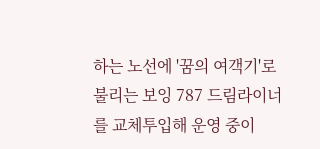하는 노선에 '꿈의 여객기'로 불리는 보잉 787 드림라이너를 교체투입해 운영 중이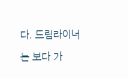다. 드림라이너는 보다 가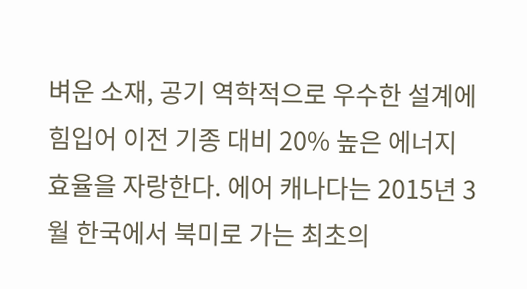벼운 소재, 공기 역학적으로 우수한 설계에 힘입어 이전 기종 대비 20% 높은 에너지 효율을 자랑한다. 에어 캐나다는 2015년 3월 한국에서 북미로 가는 최초의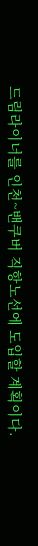드림라이너를 인천~밴쿠버 직항노선에 도입할 계획이다.